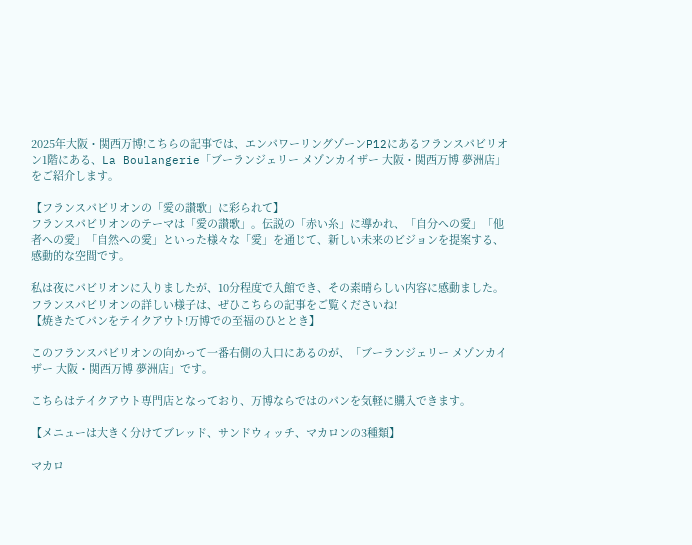2025年大阪・関西万博!こちらの記事では、エンパワーリングゾーンP12にあるフランスパビリオン1階にある、La Boulangerie「ブーランジェリー メゾンカイザー 大阪・関西万博 夢洲店」をご紹介します。

【フランスパビリオンの「愛の讃歌」に彩られて】
フランスパビリオンのテーマは「愛の讃歌」。伝説の「赤い糸」に導かれ、「自分への愛」「他者への愛」「自然への愛」といった様々な「愛」を通じて、新しい未来のビジョンを提案する、感動的な空間です。

私は夜にパビリオンに入りましたが、10分程度で入館でき、その素晴らしい内容に感動ました。フランスパビリオンの詳しい様子は、ぜひこちらの記事をご覧くださいね!
【焼きたてパンをテイクアウト!万博での至福のひととき】

このフランスパビリオンの向かって一番右側の入口にあるのが、「ブーランジェリー メゾンカイザー 大阪・関西万博 夢洲店」です。

こちらはテイクアウト専門店となっており、万博ならではのパンを気軽に購入できます。

【メニューは大きく分けてブレッド、サンドウィッチ、マカロンの3種類】

マカロ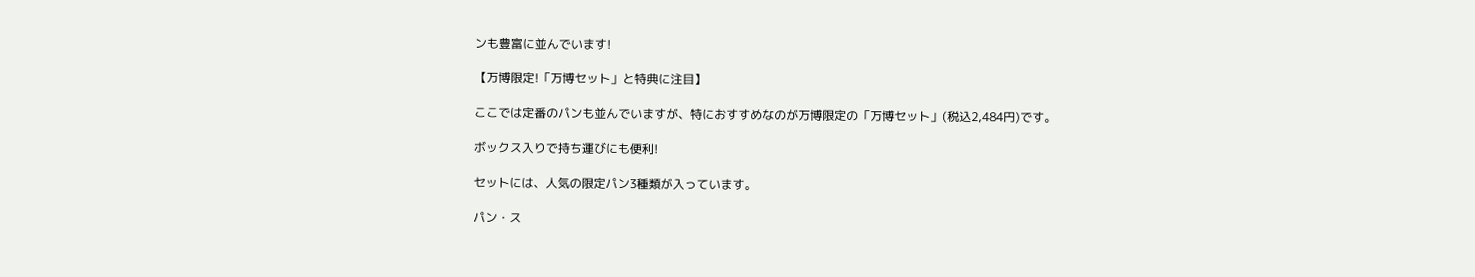ンも豊富に並んでいます!

【万博限定!「万博セット」と特典に注目】

ここでは定番のパンも並んでいますが、特におすすめなのが万博限定の「万博セット」(税込2,484円)です。

ボックス入りで持ち運びにも便利!

セットには、人気の限定パン3種類が入っています。

パン・ス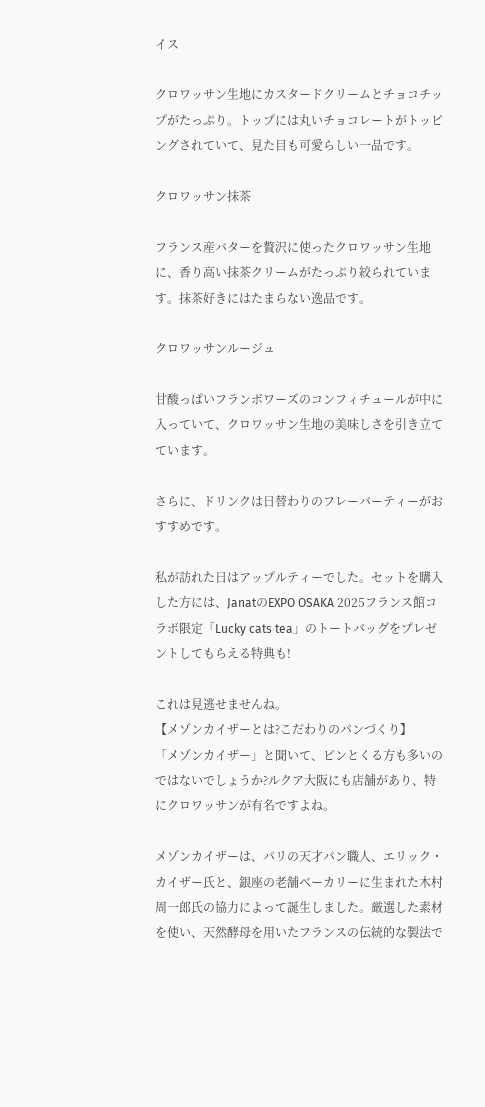イス

クロワッサン生地にカスタードクリームとチョコチップがたっぷり。トップには丸いチョコレートがトッピングされていて、見た目も可愛らしい一品です。

クロワッサン抹茶

フランス産バターを贅沢に使ったクロワッサン生地に、香り高い抹茶クリームがたっぷり絞られています。抹茶好きにはたまらない逸品です。

クロワッサンルージュ

甘酸っぱいフランボワーズのコンフィチュールが中に入っていて、クロワッサン生地の美味しさを引き立てています。

さらに、ドリンクは日替わりのフレーバーティーがおすすめです。

私が訪れた日はアップルティーでした。セットを購入した方には、JanatのEXPO OSAKA 2025フランス館コラボ限定「Lucky cats tea」のトートバッグをプレゼントしてもらえる特典も!

これは見逃せませんね。
【メゾンカイザーとは?こだわりのパンづくり】
「メゾンカイザー」と聞いて、ピンとくる方も多いのではないでしょうか?ルクア大阪にも店舗があり、特にクロワッサンが有名ですよね。

メゾンカイザーは、パリの天才パン職人、エリック・カイザー氏と、銀座の老舗ベーカリーに生まれた木村周一郎氏の協力によって誕生しました。厳選した素材を使い、天然酵母を用いたフランスの伝統的な製法で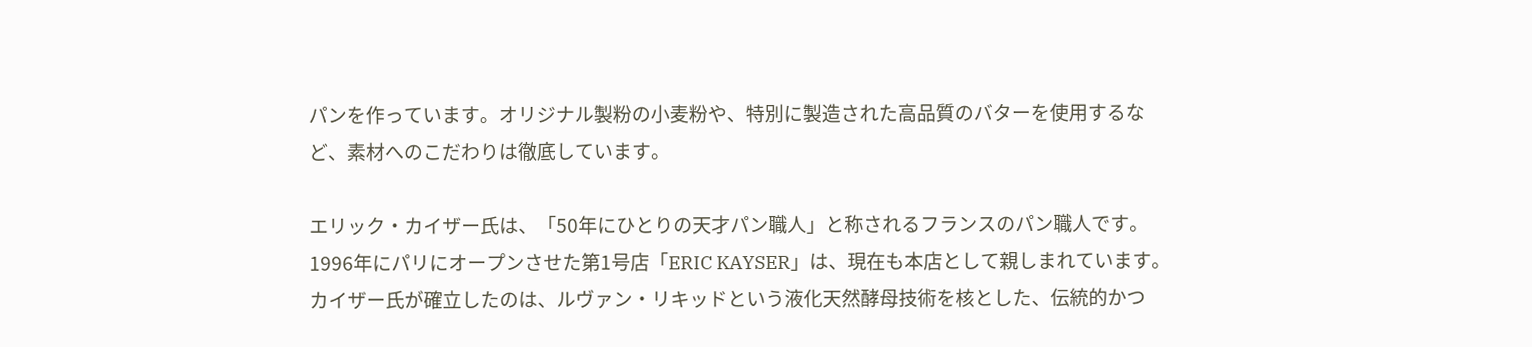パンを作っています。オリジナル製粉の小麦粉や、特別に製造された高品質のバターを使用するなど、素材へのこだわりは徹底しています。

エリック・カイザー氏は、「50年にひとりの天才パン職人」と称されるフランスのパン職人です。1996年にパリにオープンさせた第1号店「ERIC KAYSER」は、現在も本店として親しまれています。カイザー氏が確立したのは、ルヴァン・リキッドという液化天然酵母技術を核とした、伝統的かつ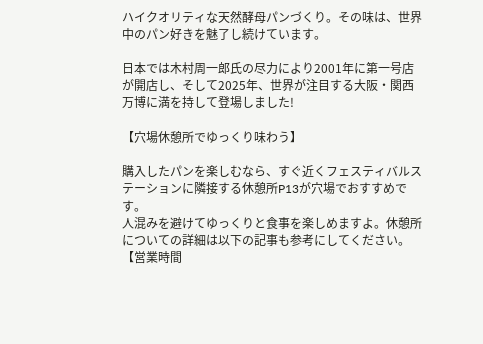ハイクオリティな天然酵母パンづくり。その味は、世界中のパン好きを魅了し続けています。

日本では木村周一郎氏の尽力により2001年に第一号店が開店し、そして2025年、世界が注目する大阪・関西万博に満を持して登場しました!

【穴場休憩所でゆっくり味わう】

購入したパンを楽しむなら、すぐ近くフェスティバルステーションに隣接する休憩所P13が穴場でおすすめです。
人混みを避けてゆっくりと食事を楽しめますよ。休憩所についての詳細は以下の記事も参考にしてください。
【営業時間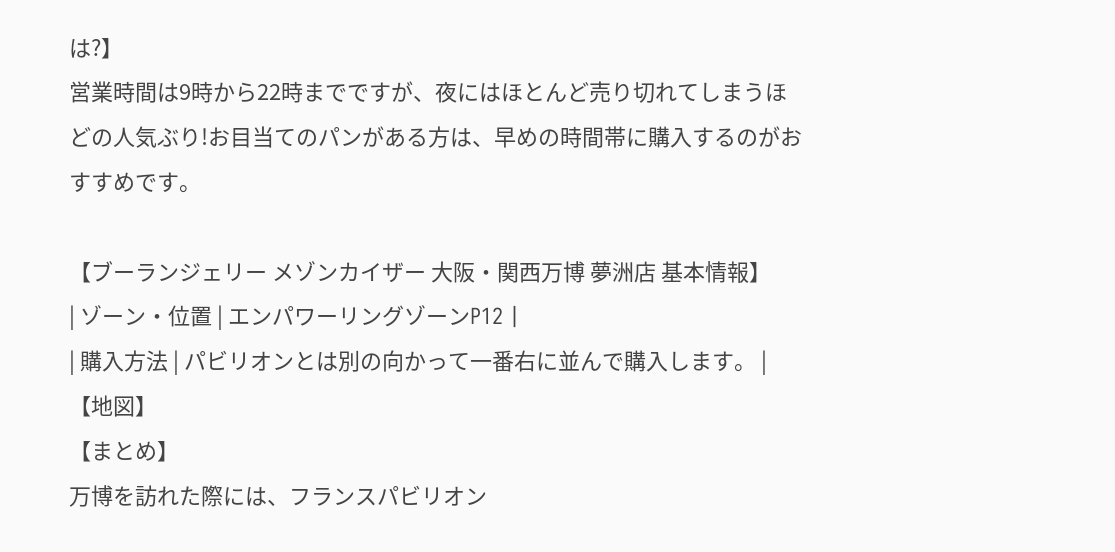は?】
営業時間は9時から22時までですが、夜にはほとんど売り切れてしまうほどの人気ぶり!お目当てのパンがある方は、早めの時間帯に購入するのがおすすめです。

【ブーランジェリー メゾンカイザー 大阪・関西万博 夢洲店 基本情報】
| ゾーン・位置 | エンパワーリングゾーンP12 |
| 購入方法 | パビリオンとは別の向かって一番右に並んで購入します。 |
【地図】
【まとめ】
万博を訪れた際には、フランスパビリオン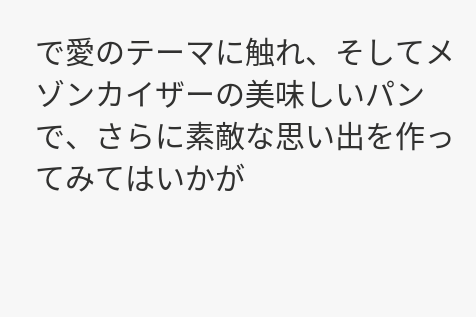で愛のテーマに触れ、そしてメゾンカイザーの美味しいパンで、さらに素敵な思い出を作ってみてはいかが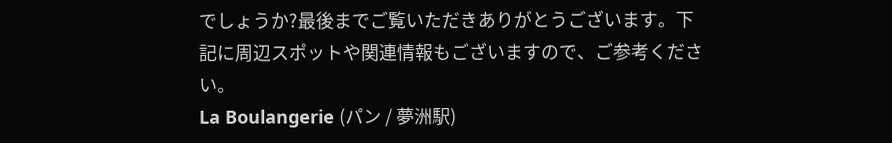でしょうか?最後までご覧いただきありがとうございます。下記に周辺スポットや関連情報もございますので、ご参考ください。
La Boulangerie (パン / 夢洲駅)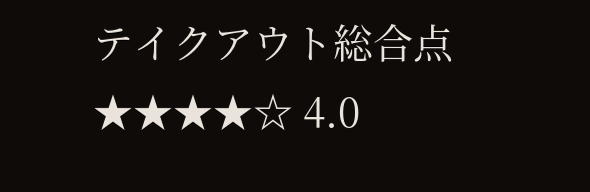テイクアウト総合点★★★★☆ 4.0